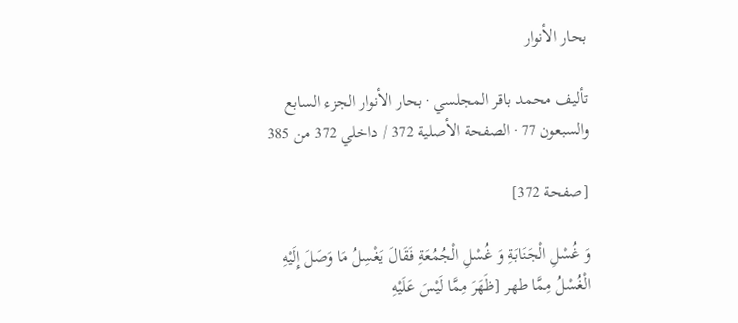بحار الأنوار

تأليف محمد باقر المجلسي · بحار الأنوار الجزء السابع والسبعون 77 · الصفحة الأصلية 372 / داخلي 372 من 385

[صفحة 372]

وَ غُسْلِ الْجَنَابَةِ وَ غُسْلِ الْجُمُعَةِ فَقَالَ يَغْسِلُ مَا وَصَلَ إِلَيْهِ الْغُسْلُ مِمَّا طهر [ظَهَرَ مِمَّا لَيْسَ عَلَيْهِ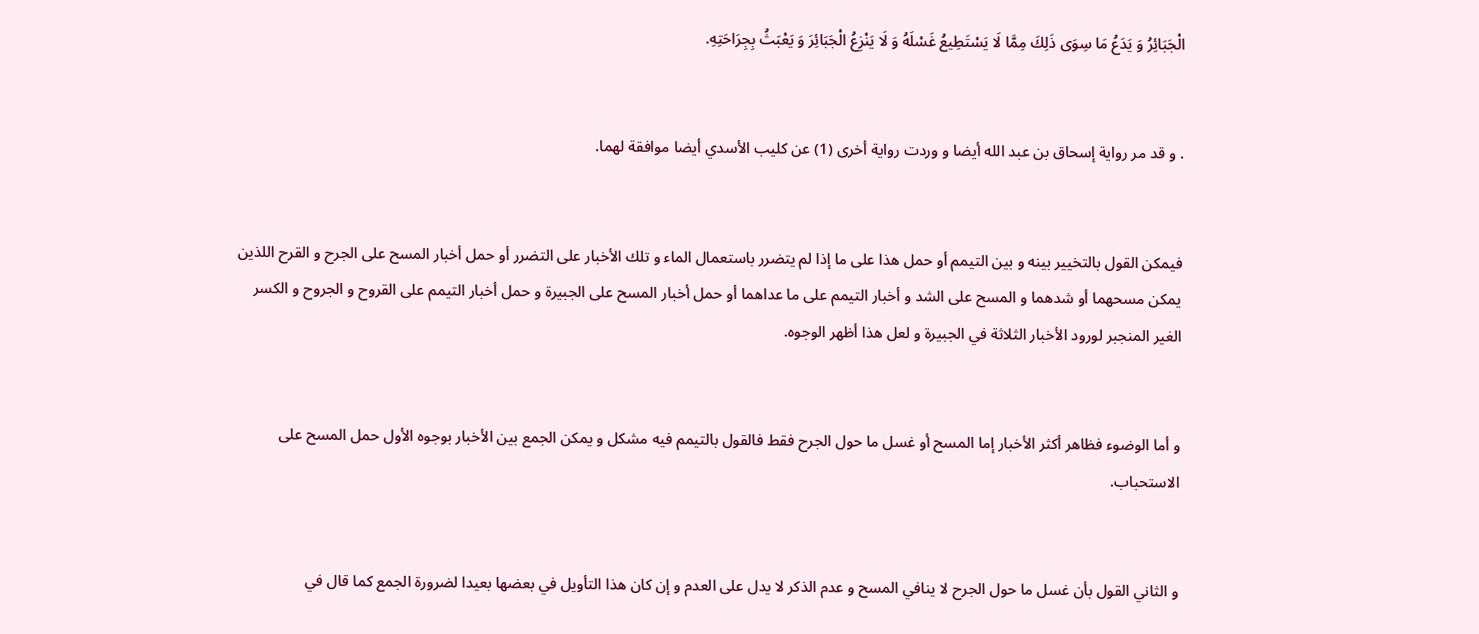الْجَبَائِرُ وَ يَدَعُ مَا سِوَى ذَلِكَ مِمَّا لَا يَسْتَطِيعُ غَسْلَهُ وَ لَا يَنْزِعُ الْجَبَائِرَ وَ يَعْبَثُ بِجِرَاحَتِهِ.


. و قد مر رواية إسحاق بن عبد الله أيضا و وردت رواية أخرى (1) عن كليب الأسدي أيضا موافقة لهما.


فيمكن القول بالتخيير بينه و بين التيمم أو حمل هذا على ما إذا لم يتضرر باستعمال الماء و تلك الأخبار على التضرر أو حمل أخبار المسح على الجرح و القرح اللذين يمكن مسحهما أو شدهما و المسح على الشد و أخبار التيمم على ما عداهما أو حمل أخبار المسح على الجبيرة و حمل أخبار التيمم على القروح و الجروح و الكسر الغير المنجبر لورود الأخبار الثلاثة في الجبيرة و لعل هذا أظهر الوجوه.


و أما الوضوء فظاهر أكثر الأخبار إما المسح أو غسل ما حول الجرح فقط فالقول بالتيمم فيه مشكل و يمكن الجمع بين الأخبار بوجوه الأول حمل المسح على الاستحباب.


و الثاني القول بأن غسل ما حول الجرح لا ينافي المسح و عدم الذكر لا يدل على العدم و إن كان هذا التأويل في بعضها بعيدا لضرورة الجمع كما قال في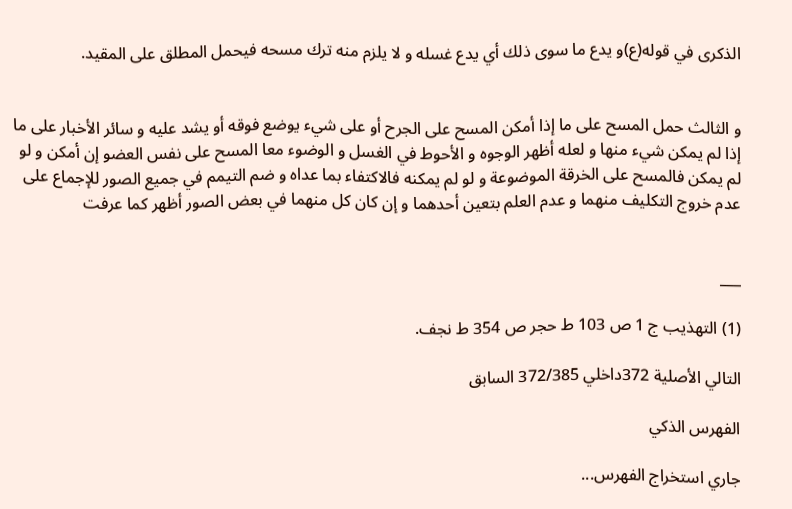الذكرى في قوله(ع)و يدع ما سوى ذلك أي يدع غسله و لا يلزم منه ترك مسحه فيحمل المطلق على المقيد.


و الثالث حمل المسح على ما إذا أمكن المسح على الجرح أو على شيء يوضع فوقه أو يشد عليه و سائر الأخبار على ما إذا لم يمكن شيء منها و لعله أظهر الوجوه و الأحوط في الغسل و الوضوء معا المسح على نفس العضو إن أمكن و لو لم يمكن فالمسح على الخرقة الموضوعة و لو لم يمكنه فالاكتفاء بما عداه و ضم التيمم في جميع الصور للإجماع على عدم خروج التكليف منهما و عدم العلم بتعين أحدهما و إن كان كل منهما في بعض الصور أظهر كما عرفت


___

(1) التهذيب ج 1 ص 103 ط حجر ص 354 ط نجف.

التالي الأصلية 372داخلي 372/385 السابق

الفهرس الذكي

جاري استخراج الفهرس...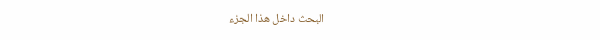البحث داخل هذا الجزء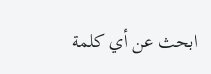ابحث عن أي كلمة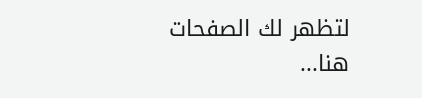لتظهر لك الصفحات هنا...